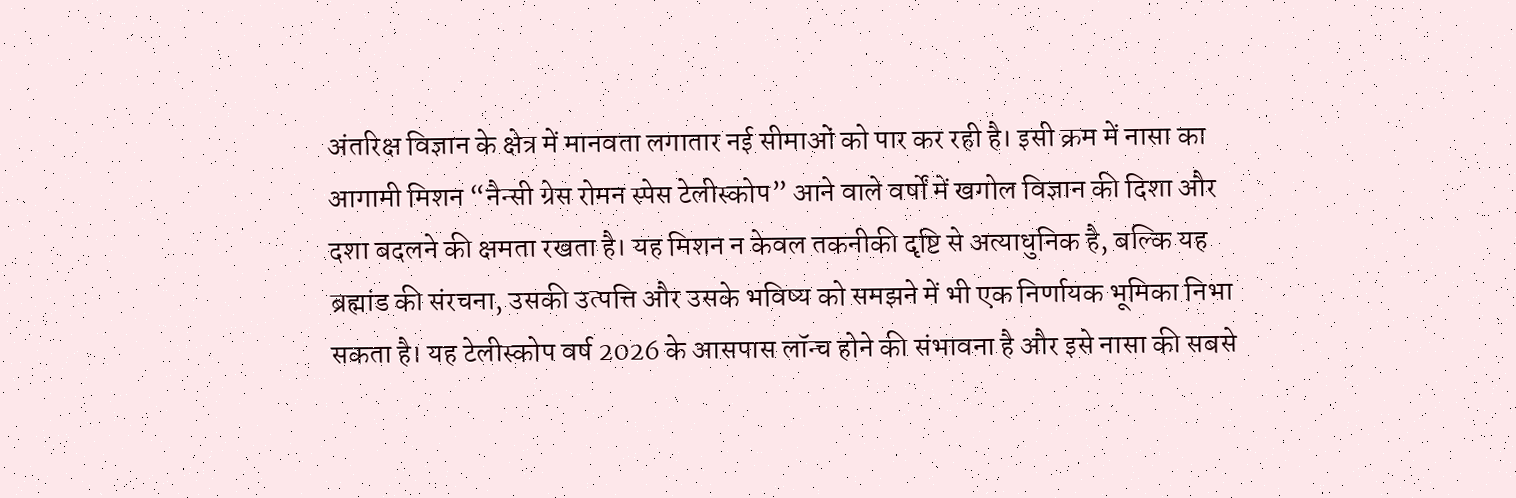अंतरिक्ष विज्ञान के क्षेत्र में मानवता लगातार नई सीमाओं को पार कर रही है। इसी क्रम में नासा का आगामी मिशन “नैन्सी ग्रेस रोमन स्पेस टेलीस्कोप” आने वाले वर्षों में खगोल विज्ञान की दिशा और दशा बदलने की क्षमता रखता है। यह मिशन न केवल तकनीकी दृष्टि से अत्याधुनिक है, बल्कि यह ब्रह्मांड की संरचना, उसकी उत्पत्ति और उसके भविष्य को समझने में भी एक निर्णायक भूमिका निभा सकता है। यह टेलीस्कोप वर्ष 2026 के आसपास लॉन्च होने की संभावना है और इसे नासा की सबसे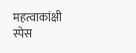महत्वाकांक्षी स्पेस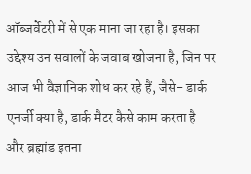ऑब्जर्वेटरी में से एक माना जा रहा है। इसका उद्देश्य उन सवालों के जवाब खोजना है, जिन पर आज भी वैज्ञानिक शोध कर रहे हैं, जैसे- डार्क एनर्जी क्या है, डार्क मैटर कैसे काम करता है और ब्रह्मांड इतना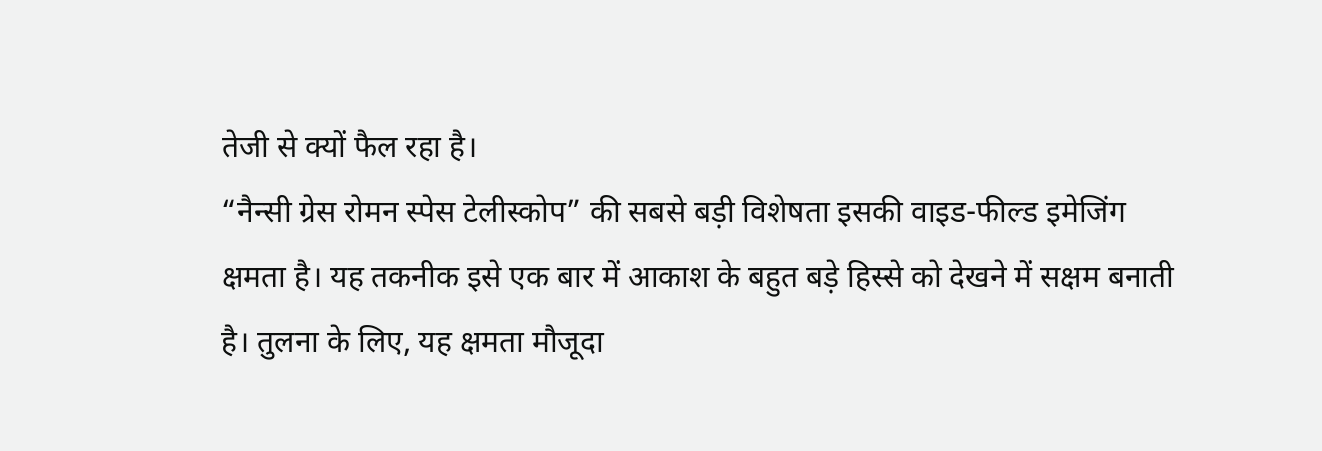तेजी से क्यों फैल रहा है।
“नैन्सी ग्रेस रोमन स्पेस टेलीस्कोप” की सबसे बड़ी विशेषता इसकी वाइड-फील्ड इमेजिंग क्षमता है। यह तकनीक इसे एक बार में आकाश के बहुत बड़े हिस्से को देखने में सक्षम बनाती है। तुलना के लिए, यह क्षमता मौजूदा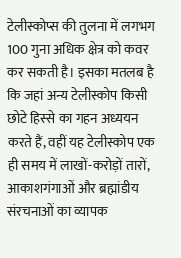टेलीस्कोप्स की तुलना में लगभग 100 गुना अधिक क्षेत्र को कवर कर सकती है। इसका मतलब है कि जहां अन्य टेलीस्कोप किसी छोटे हिस्से का गहन अध्ययन करते हैं, वहीं यह टेलीस्कोप एक ही समय में लाखों-करोड़ों तारों, आकाशगंगाओं और ब्रह्मांडीय संरचनाओं का व्यापक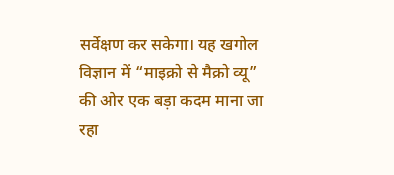सर्वेक्षण कर सकेगा। यह खगोल विज्ञान में “माइक्रो से मैक्रो व्यू” की ओर एक बड़ा कदम माना जा रहा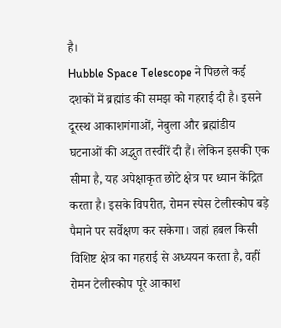है।
Hubble Space Telescope ने पिछले कई दशकों में ब्रह्मांड की समझ को गहराई दी है। इसने दूरस्थ आकाशगंगाओं, नेबुला और ब्रह्मांडीय घटनाओं की अद्भुत तस्वीरें दी हैं। लेकिन इसकी एक सीमा है, यह अपेक्षाकृत छोटे क्षेत्र पर ध्यान केंद्रित करता है। इसके विपरीत, रोमन स्पेस टेलीस्कोप बड़े पैमाने पर सर्वेक्षण कर सकेगा। जहां हबल किसी विशिष्ट क्षेत्र का गहराई से अध्ययन करता है, वहीं रोमन टेलीस्कोप पूरे आकाश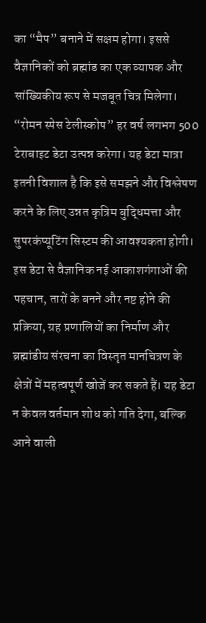का “मैप” बनाने में सक्षम होगा। इससे वैज्ञानिकों को ब्रह्मांड का एक व्यापक और सांख्यिकीय रूप से मजबूत चित्र मिलेगा।
“रोमन स्पेस टेलीस्कोप” हर वर्ष लगभग 500 टेराबाइट डेटा उत्पन्न करेगा। यह डेटा मात्रा इतनी विशाल है कि इसे समझने और विश्लेषण करने के लिए उन्नत कृत्रिम बुद्धिमत्ता और सुपरकंप्यूटिंग सिस्टम की आवश्यकता होगी। इस डेटा से वैज्ञानिक नई आकाशगंगाओं की पहचान, तारों के बनने और नष्ट होने की प्रक्रिया, ग्रह प्रणालियों का निर्माण और ब्रह्मांडीय संरचना का विस्तृत मानचित्रण के क्षेत्रों में महत्वपूर्ण खोजें कर सकते हैं। यह डेटा न केवल वर्तमान शोध को गति देगा, बल्कि आने वाली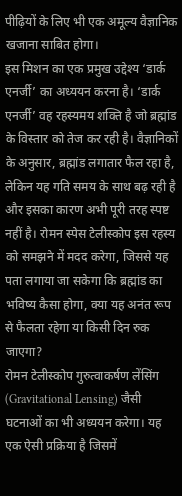पीढ़ियों के लिए भी एक अमूल्य वैज्ञानिक खजाना साबित होगा।
इस मिशन का एक प्रमुख उद्देश्य ‘डार्क एनर्जी’ का अध्ययन करना है। ‘डार्क एनर्जी’ वह रहस्यमय शक्ति है जो ब्रह्मांड के विस्तार को तेज कर रही है। वैज्ञानिकों के अनुसार, ब्रह्मांड लगातार फैल रहा है, लेकिन यह गति समय के साथ बढ़ रही है और इसका कारण अभी पूरी तरह स्पष्ट नहीं है। रोमन स्पेस टेलीस्कोप इस रहस्य को समझने में मदद करेगा, जिससे यह पता लगाया जा सकेगा कि ब्रह्मांड का भविष्य कैसा होगा, क्या यह अनंत रूप से फैलता रहेगा या किसी दिन रुक जाएगा?
रोमन टेलीस्कोप गुरुत्वाकर्षण लेंसिंग (Gravitational Lensing) जैसी घटनाओं का भी अध्ययन करेगा। यह एक ऐसी प्रक्रिया है जिसमें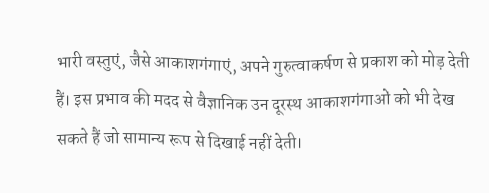भारी वस्तुएं, जैसे आकाशगंगाएं, अपने गुरुत्वाकर्षण से प्रकाश को मोड़ देती हैं। इस प्रभाव की मदद से वैज्ञानिक उन दूरस्थ आकाशगंगाओं को भी देख सकते हैं जो सामान्य रूप से दिखाई नहीं देती।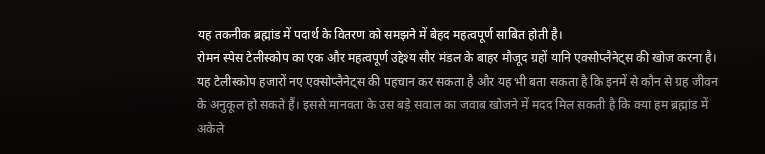यह तकनीक ब्रह्मांड में पदार्थ के वितरण को समझने में बेहद महत्वपूर्ण साबित होती है।
रोमन स्पेस टेलीस्कोप का एक और महत्वपूर्ण उद्देश्य सौर मंडल के बाहर मौजूद ग्रहों यानि एक्सोप्लैनेट्स की खोज करना है। यह टेलीस्कोप हजारों नए एक्सोप्लैनेट्स की पहचान कर सकता है और यह भी बता सकता है कि इनमें से कौन से ग्रह जीवन के अनुकूल हो सकते हैं। इससे मानवता के उस बड़े सवाल का जवाब खोजने में मदद मिल सकती है कि क्या हम ब्रह्मांड में अकेले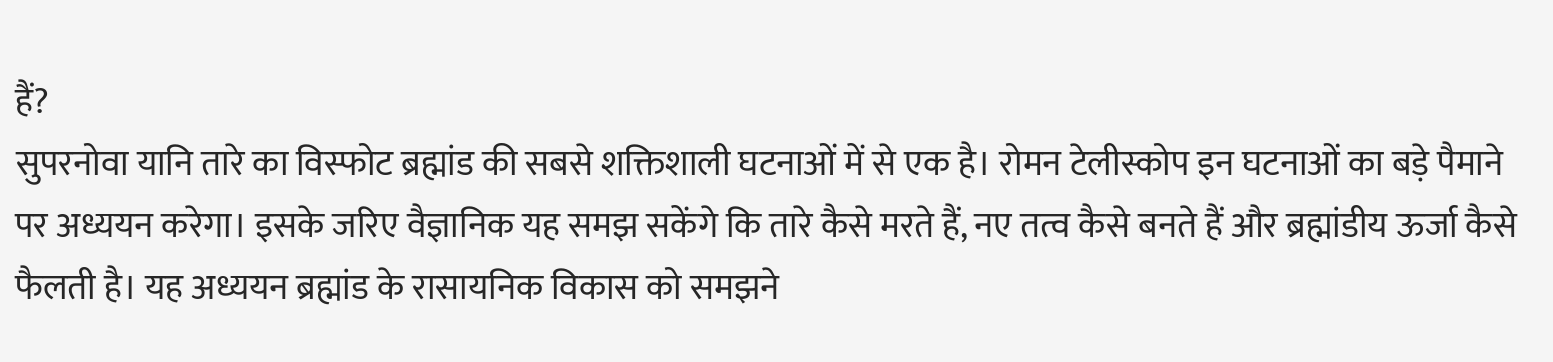हैं?
सुपरनोवा यानि तारे का विस्फोट ब्रह्मांड की सबसे शक्तिशाली घटनाओं में से एक है। रोमन टेलीस्कोप इन घटनाओं का बड़े पैमाने पर अध्ययन करेगा। इसके जरिए वैज्ञानिक यह समझ सकेंगे कि तारे कैसे मरते हैं, नए तत्व कैसे बनते हैं और ब्रह्मांडीय ऊर्जा कैसे फैलती है। यह अध्ययन ब्रह्मांड के रासायनिक विकास को समझने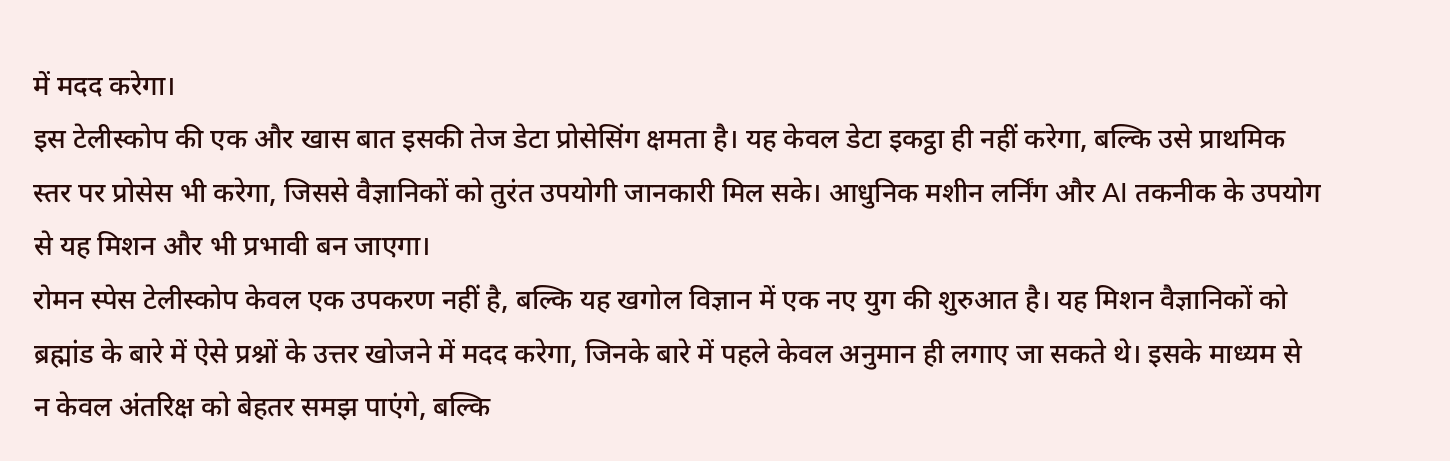में मदद करेगा।
इस टेलीस्कोप की एक और खास बात इसकी तेज डेटा प्रोसेसिंग क्षमता है। यह केवल डेटा इकट्ठा ही नहीं करेगा, बल्कि उसे प्राथमिक स्तर पर प्रोसेस भी करेगा, जिससे वैज्ञानिकों को तुरंत उपयोगी जानकारी मिल सके। आधुनिक मशीन लर्निंग और AI तकनीक के उपयोग से यह मिशन और भी प्रभावी बन जाएगा।
रोमन स्पेस टेलीस्कोप केवल एक उपकरण नहीं है, बल्कि यह खगोल विज्ञान में एक नए युग की शुरुआत है। यह मिशन वैज्ञानिकों को ब्रह्मांड के बारे में ऐसे प्रश्नों के उत्तर खोजने में मदद करेगा, जिनके बारे में पहले केवल अनुमान ही लगाए जा सकते थे। इसके माध्यम से न केवल अंतरिक्ष को बेहतर समझ पाएंगे, बल्कि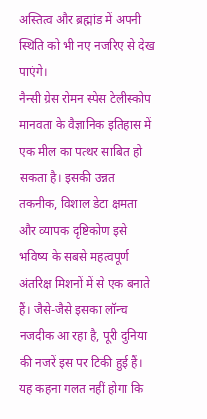अस्तित्व और ब्रह्मांड में अपनी स्थिति को भी नए नजरिए से देख पाएंगे।
नैन्सी ग्रेस रोमन स्पेस टेलीस्कोप मानवता के वैज्ञानिक इतिहास में एक मील का पत्थर साबित हो सकता है। इसकी उन्नत तकनीक, विशाल डेटा क्षमता और व्यापक दृष्टिकोण इसे भविष्य के सबसे महत्वपूर्ण अंतरिक्ष मिशनों में से एक बनाते हैं। जैसे-जैसे इसका लॉन्च नजदीक आ रहा है, पूरी दुनिया की नजरें इस पर टिकी हुई हैं। यह कहना गलत नहीं होगा कि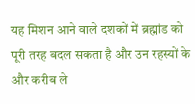यह मिशन आने वाले दशकों में ब्रह्मांड को पूरी तरह बदल सकता है और उन रहस्यों के और करीब ले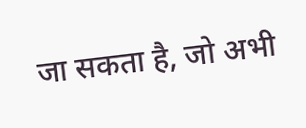जा सकता है, जो अभी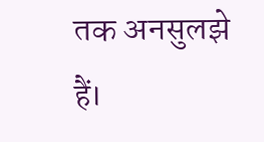तक अनसुलझे हैं।